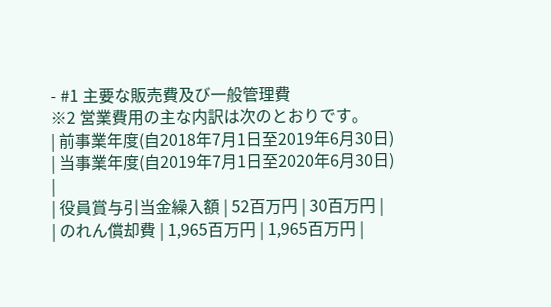- #1 主要な販売費及び一般管理費
※2 営業費用の主な内訳は次のとおりです。
| 前事業年度(自2018年7月1日至2019年6月30日) | 当事業年度(自2019年7月1日至2020年6月30日) |
| 役員賞与引当金繰入額 | 52百万円 | 30百万円 |
| のれん償却費 | 1,965百万円 | 1,965百万円 |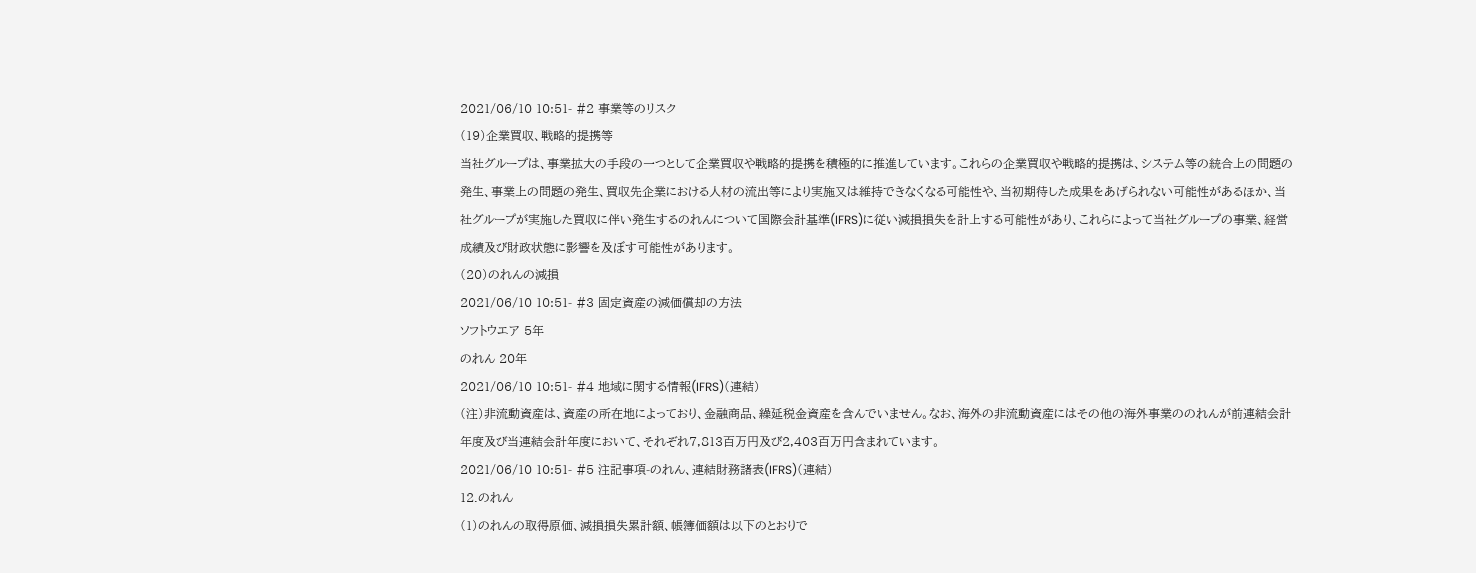2021/06/10 10:51- #2 事業等のリスク
(19)企業買収、戦略的提携等
当社グループは、事業拡大の手段の一つとして企業買収や戦略的提携を積極的に推進しています。これらの企業買収や戦略的提携は、システム等の統合上の問題の発生、事業上の問題の発生、買収先企業における人材の流出等により実施又は維持できなくなる可能性や、当初期待した成果をあげられない可能性があるほか、当社グループが実施した買収に伴い発生するのれんについて国際会計基準(IFRS)に従い減損損失を計上する可能性があり、これらによって当社グループの事業、経営成績及び財政状態に影響を及ぼす可能性があります。
(20)のれんの減損
2021/06/10 10:51- #3 固定資産の減価償却の方法
ソフトウエア 5年
のれん 20年
2021/06/10 10:51- #4 地域に関する情報(IFRS)(連結)
(注)非流動資産は、資産の所在地によっており、金融商品、繰延税金資産を含んでいません。なお、海外の非流動資産にはその他の海外事業ののれんが前連結会計年度及び当連結会計年度において、それぞれ7,813百万円及び2,403百万円含まれています。
2021/06/10 10:51- #5 注記事項-のれん、連結財務諸表(IFRS)(連結)
12.のれん
(1)のれんの取得原価、減損損失累計額、帳簿価額は以下のとおりで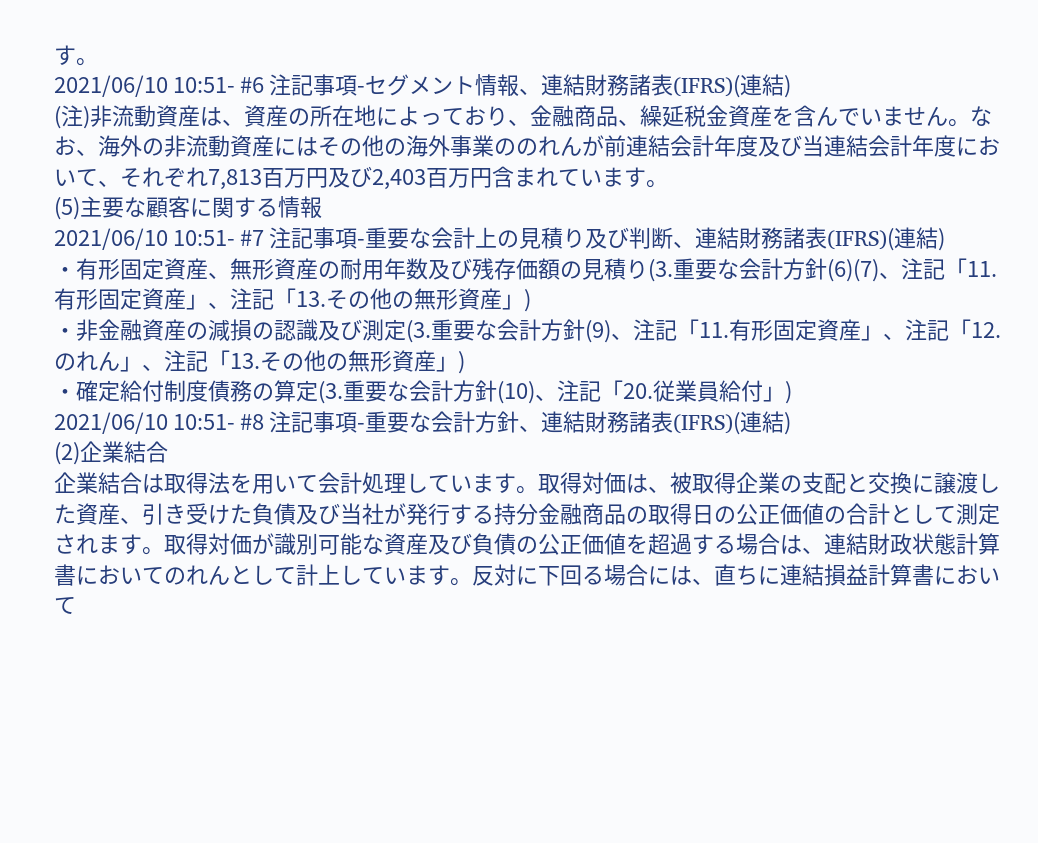す。
2021/06/10 10:51- #6 注記事項-セグメント情報、連結財務諸表(IFRS)(連結)
(注)非流動資産は、資産の所在地によっており、金融商品、繰延税金資産を含んでいません。なお、海外の非流動資産にはその他の海外事業ののれんが前連結会計年度及び当連結会計年度において、それぞれ7,813百万円及び2,403百万円含まれています。
(5)主要な顧客に関する情報
2021/06/10 10:51- #7 注記事項-重要な会計上の見積り及び判断、連結財務諸表(IFRS)(連結)
・有形固定資産、無形資産の耐用年数及び残存価額の見積り(3.重要な会計方針(6)(7)、注記「11.有形固定資産」、注記「13.その他の無形資産」)
・非金融資産の減損の認識及び測定(3.重要な会計方針(9)、注記「11.有形固定資産」、注記「12.のれん」、注記「13.その他の無形資産」)
・確定給付制度債務の算定(3.重要な会計方針(10)、注記「20.従業員給付」)
2021/06/10 10:51- #8 注記事項-重要な会計方針、連結財務諸表(IFRS)(連結)
(2)企業結合
企業結合は取得法を用いて会計処理しています。取得対価は、被取得企業の支配と交換に譲渡した資産、引き受けた負債及び当社が発行する持分金融商品の取得日の公正価値の合計として測定されます。取得対価が識別可能な資産及び負債の公正価値を超過する場合は、連結財政状態計算書においてのれんとして計上しています。反対に下回る場合には、直ちに連結損益計算書において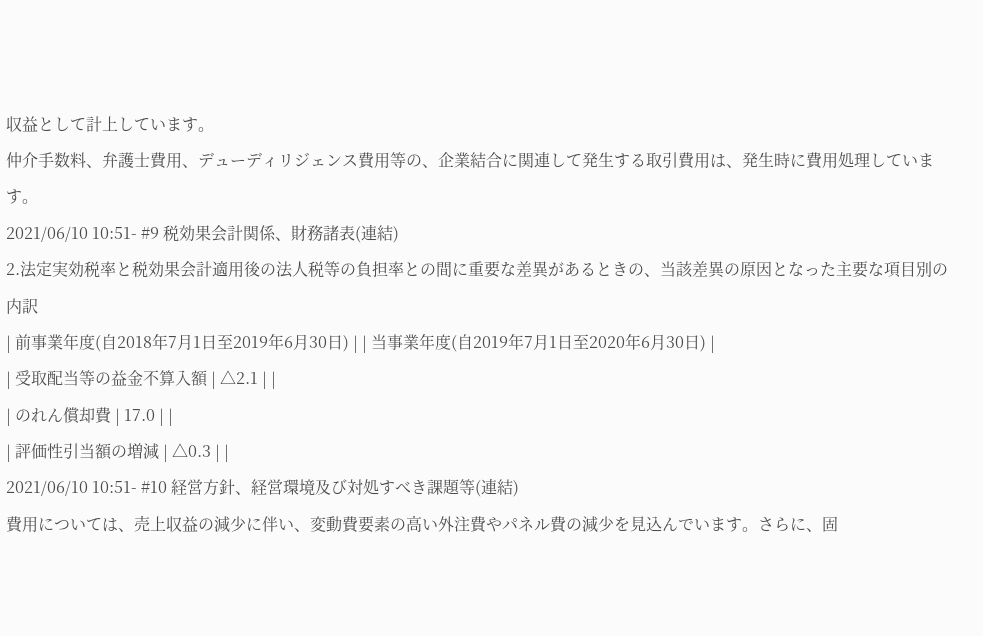収益として計上しています。
仲介手数料、弁護士費用、デューディリジェンス費用等の、企業結合に関連して発生する取引費用は、発生時に費用処理しています。
2021/06/10 10:51- #9 税効果会計関係、財務諸表(連結)
2.法定実効税率と税効果会計適用後の法人税等の負担率との間に重要な差異があるときの、当該差異の原因となった主要な項目別の内訳
| 前事業年度(自2018年7月1日至2019年6月30日) | | 当事業年度(自2019年7月1日至2020年6月30日) |
| 受取配当等の益金不算入額 | △2.1 | |
| のれん償却費 | 17.0 | |
| 評価性引当額の増減 | △0.3 | |
2021/06/10 10:51- #10 経営方針、経営環境及び対処すべき課題等(連結)
費用については、売上収益の減少に伴い、変動費要素の高い外注費やパネル費の減少を見込んでいます。さらに、固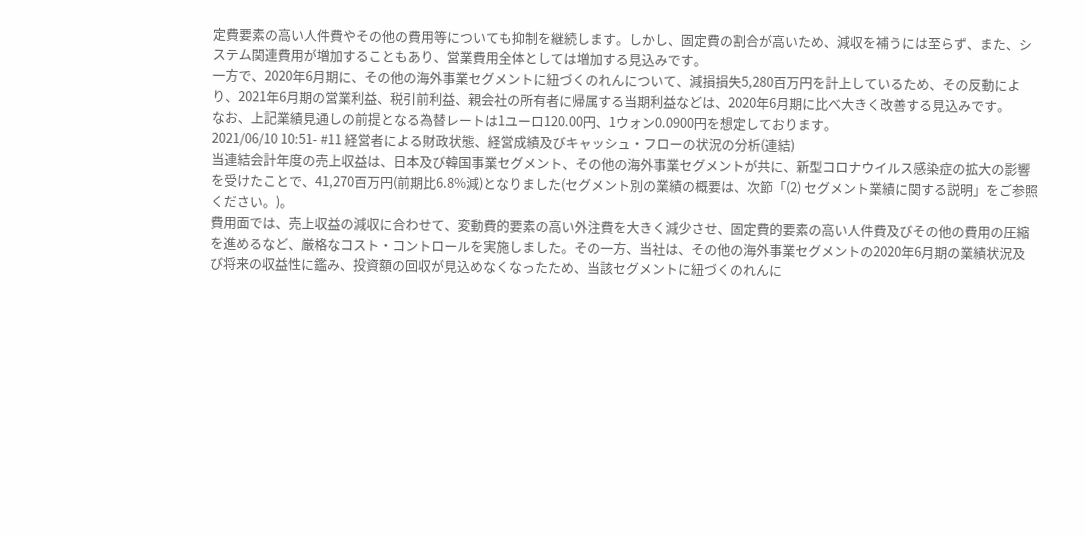定費要素の高い人件費やその他の費用等についても抑制を継続します。しかし、固定費の割合が高いため、減収を補うには至らず、また、システム関連費用が増加することもあり、営業費用全体としては増加する見込みです。
一方で、2020年6月期に、その他の海外事業セグメントに紐づくのれんについて、減損損失5,280百万円を計上しているため、その反動により、2021年6月期の営業利益、税引前利益、親会社の所有者に帰属する当期利益などは、2020年6月期に比べ大きく改善する見込みです。
なお、上記業績見通しの前提となる為替レートは1ユーロ120.00円、1ウォン0.0900円を想定しております。
2021/06/10 10:51- #11 経営者による財政状態、経営成績及びキャッシュ・フローの状況の分析(連結)
当連結会計年度の売上収益は、日本及び韓国事業セグメント、その他の海外事業セグメントが共に、新型コロナウイルス感染症の拡大の影響を受けたことで、41,270百万円(前期比6.8%減)となりました(セグメント別の業績の概要は、次節「(2) セグメント業績に関する説明」をご参照ください。)。
費用面では、売上収益の減収に合わせて、変動費的要素の高い外注費を大きく減少させ、固定費的要素の高い人件費及びその他の費用の圧縮を進めるなど、厳格なコスト・コントロールを実施しました。その一方、当社は、その他の海外事業セグメントの2020年6月期の業績状況及び将来の収益性に鑑み、投資額の回収が見込めなくなったため、当該セグメントに紐づくのれんに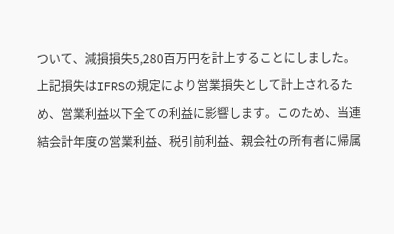ついて、減損損失5,280百万円を計上することにしました。上記損失はIFRSの規定により営業損失として計上されるため、営業利益以下全ての利益に影響します。このため、当連結会計年度の営業利益、税引前利益、親会社の所有者に帰属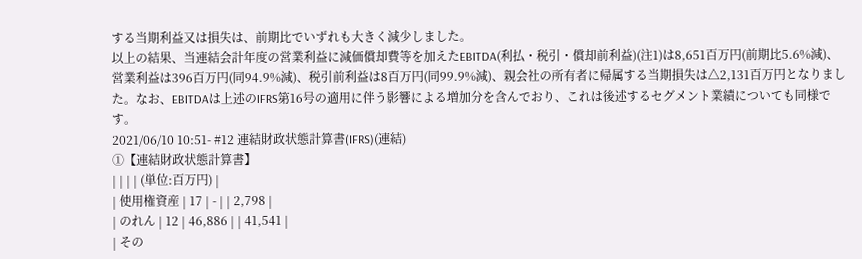する当期利益又は損失は、前期比でいずれも大きく減少しました。
以上の結果、当連結会計年度の営業利益に減価償却費等を加えたEBITDA(利払・税引・償却前利益)(注1)は8,651百万円(前期比5.6%減)、営業利益は396百万円(同94.9%減)、税引前利益は8百万円(同99.9%減)、親会社の所有者に帰属する当期損失は△2,131百万円となりました。なお、EBITDAは上述のIFRS第16号の適用に伴う影響による増加分を含んでおり、これは後述するセグメント業績についても同様です。
2021/06/10 10:51- #12 連結財政状態計算書(IFRS)(連結)
①【連結財政状態計算書】
| | | | (単位:百万円) |
| 使用権資産 | 17 | - | | 2,798 |
| のれん | 12 | 46,886 | | 41,541 |
| その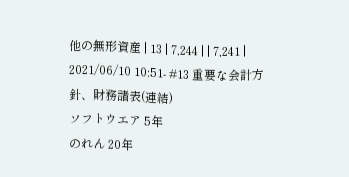他の無形資産 | 13 | 7,244 | | 7,241 |
2021/06/10 10:51- #13 重要な会計方針、財務諸表(連結)
ソフトウエア 5年
のれん 20年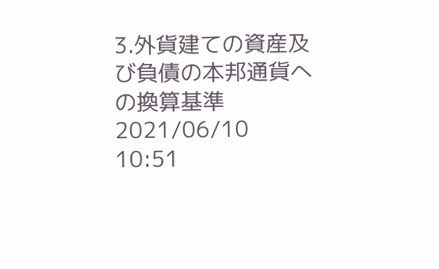3.外貨建ての資産及び負債の本邦通貨への換算基準
2021/06/10 10:51